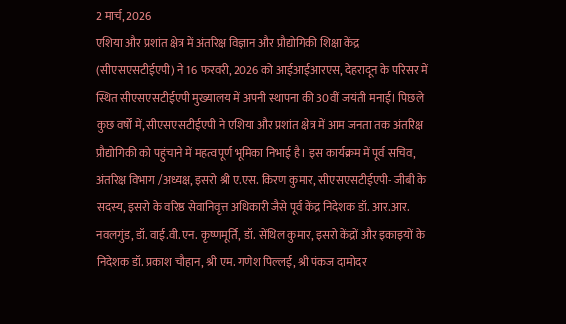2 मार्च, 2026
एशिया और प्रशांत क्षेत्र में अंतरिक्ष विज्ञान और प्रौद्योगिकी शिक्षा केंद्र (सीएसएसटीईएपी) ने 16 फरवरी, 2026 को आईआईआरएस, देहरादून के परिसर में स्थित सीएसएसटीईएपी मुख्यालय में अपनी स्थापना की 30वीं जयंती मनाई। पिछले कुछ वर्षों में, सीएसएसटीईएपी ने एशिया और प्रशांत क्षेत्र में आम जनता तक अंतरिक्ष प्रौद्योगिकी को पहुंचाने में महत्वपूर्ण भूमिका निभाई है। इस कार्यक्रम में पूर्व सचिव, अंतरिक्ष विभाग /अध्यक्ष, इसरो श्री ए.एस. किरण कुमार, सीएसएसटीईएपी- जीबी के सदस्य, इसरो के वरिष्ठ सेवानिवृत्त अधिकारी जैसे पूर्व केंद्र निदेशक डॉ. आर.आर. नवलगुंड, डॉ. वाई.वी.एन. कृष्णमूर्ति, डॉ. सेंथिल कुमार, इसरो केंद्रों और इकाइयों के निदेशक डॉ. प्रकाश चौहान, श्री एम. गणेश पिल्लई, श्री पंकज दामोदर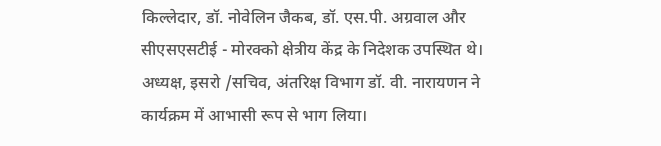किल्लेदार, डॉ. नोवेलिन जैकब, डॉ. एस.पी. अग्रवाल और सीएसएसटीई - मोरक्को क्षेत्रीय केंद्र के निदेशक उपस्थित थे। अध्यक्ष, इसरो /सचिव, अंतरिक्ष विभाग डॉ. वी. नारायणन ने कार्यक्रम में आभासी रूप से भाग लिया।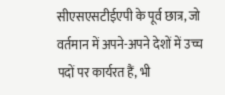सीएसएसटीईएपी के पूर्व छात्र, जो वर्तमान में अपने-अपने देशों में उच्च पदों पर कार्यरत हैं, भी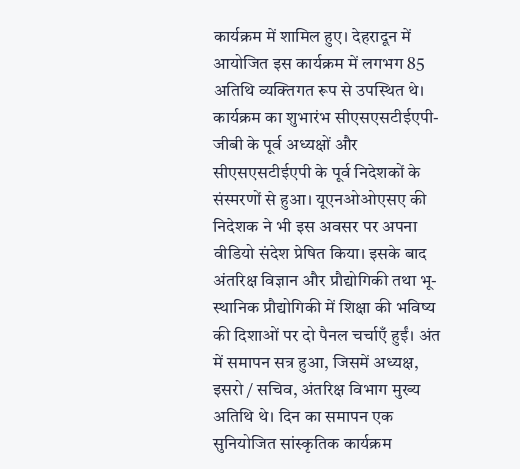कार्यक्रम में शामिल हुए। देहरादून में आयोजित इस कार्यक्रम में लगभग 85 अतिथि व्यक्तिगत रूप से उपस्थित थे।
कार्यक्रम का शुभारंभ सीएसएसटीईएपी-जीबी के पूर्व अध्यक्षों और सीएसएसटीईएपी के पूर्व निदेशकों के संस्मरणों से हुआ। यूएनओओएसए की निदेशक ने भी इस अवसर पर अपना वीडियो संदेश प्रेषित किया। इसके बाद अंतरिक्ष विज्ञान और प्रौद्योगिकी तथा भू-स्थानिक प्रौद्योगिकी में शिक्षा की भविष्य की दिशाओं पर दो पैनल चर्चाएँ हुईं। अंत में समापन सत्र हुआ, जिसमें अध्यक्ष, इसरो / सचिव, अंतरिक्ष विभाग मुख्य अतिथि थे। दिन का समापन एक सुनियोजित सांस्कृतिक कार्यक्रम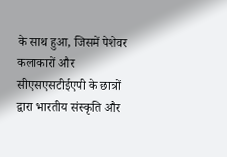के साथ हुआ, जिसमें पेशेवर कलाकारों और सीएसएसटीईएपी के छात्रों द्वारा भारतीय संस्कृति और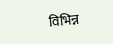विभिन्न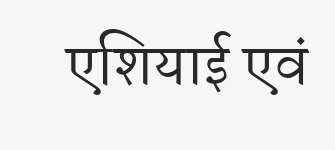एशियाई एवं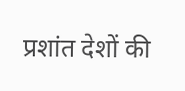प्रशांत देशों की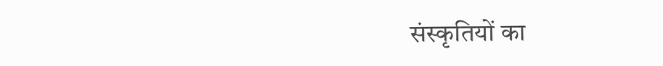संस्कृतियों का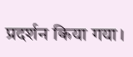प्रदर्शन किया गया।